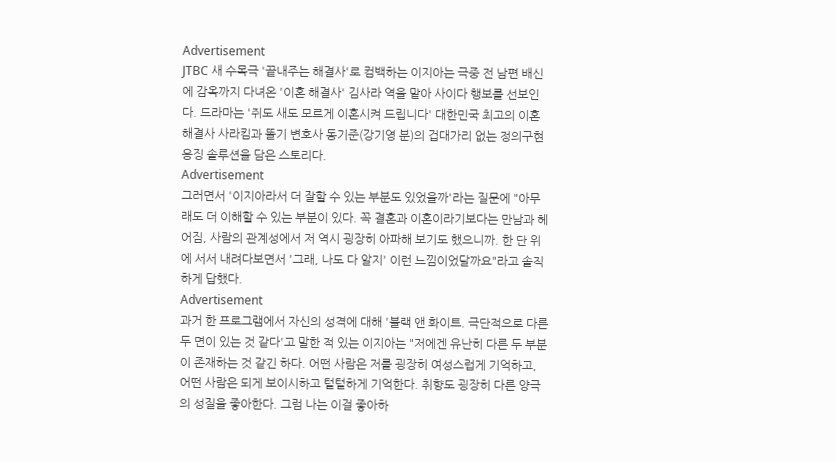Advertisement
JTBC 새 수목극 '끝내주는 해결사'로 컴백하는 이지아는 극중 전 남편 배신에 감옥까지 다녀온 '이혼 해결사' 김사라 역을 맡아 사이다 행보를 선보인다. 드라마는 '쥐도 새도 모르게 이혼시켜 드립니다' 대한민국 최고의 이혼 해결사 사라킴과 똘기 변호사 동기준(강기영 분)의 겁대가리 없는 정의구현 응징 솔루션을 담은 스토리다.
Advertisement
그러면서 '이지아라서 더 잘할 수 있는 부분도 있었을까'라는 질문에 "아무래도 더 이해할 수 있는 부분이 있다. 꼭 결혼과 이혼이라기보다는 만남과 헤어짐, 사람의 관계성에서 저 역시 굉장히 아파해 보기도 했으니까. 한 단 위에 서서 내려다보면서 '그래, 나도 다 알지' 이런 느낌이었달까요"라고 솔직하게 답했다.
Advertisement
과거 한 프로그램에서 자신의 성격에 대해 '블랙 앤 화이트. 극단적으로 다른 두 면이 있는 것 같다'고 말한 적 있는 이지아는 "저에겐 유난히 다른 두 부분이 존재하는 것 같긴 하다. 어떤 사람은 저를 굉장히 여성스럽게 기억하고, 어떤 사람은 되게 보이시하고 털털하게 기억한다. 취향도 굉장히 다른 양극의 성질을 좋아한다. 그럼 나는 이걸 좋아하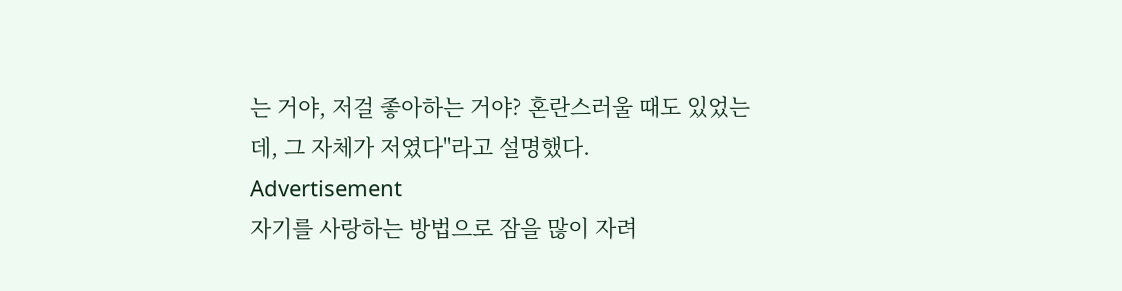는 거야, 저걸 좋아하는 거야? 혼란스러울 때도 있었는데, 그 자체가 저였다"라고 설명했다.
Advertisement
자기를 사랑하는 방법으로 잠을 많이 자려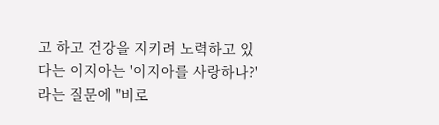고 하고 건강을 지키려 노력하고 있다는 이지아는 '이지아를 사랑하나?'라는 질문에 "비로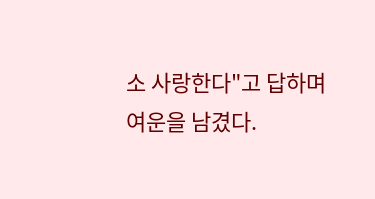소 사랑한다"고 답하며 여운을 남겼다.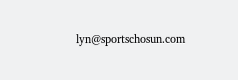lyn@sportschosun.com